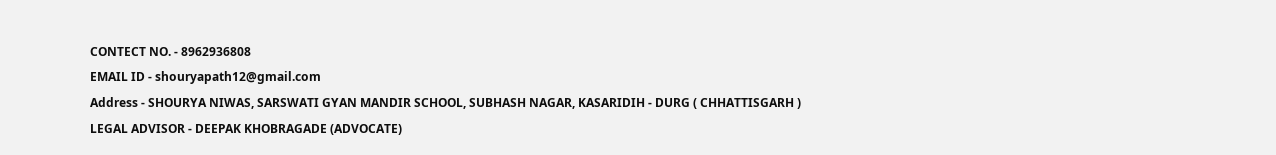CONTECT NO. - 8962936808
EMAIL ID - shouryapath12@gmail.com
Address - SHOURYA NIWAS, SARSWATI GYAN MANDIR SCHOOL, SUBHASH NAGAR, KASARIDIH - DURG ( CHHATTISGARH )
LEGAL ADVISOR - DEEPAK KHOBRAGADE (ADVOCATE)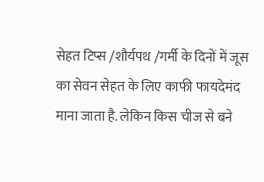सेहत टिप्स /शौर्यपथ /गर्मी के दिनों में जूस का सेवन सेहत के लिए काफी फायदेमंद माना जाता है. लेकिन किस चीज से बने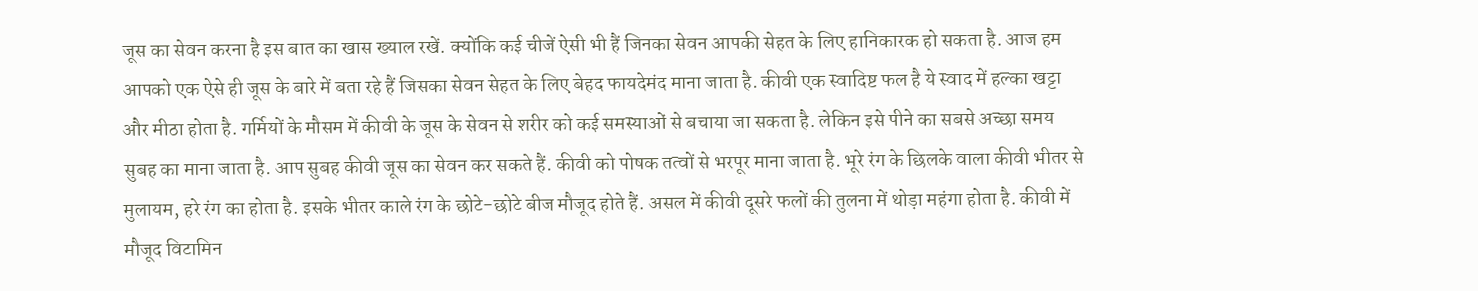जूस का सेवन करना है इस बात का खास ख्याल रखें. क्योंकि कई चीजें ऐसी भी हैं जिनका सेवन आपकी सेहत के लिए हानिकारक हो सकता है. आज हम आपको एक ऐसे ही जूस के बारे में बता रहे हैं जिसका सेवन सेहत के लिए बेहद फायदेमंद माना जाता है. कीवी एक स्वादिष्ट फल है ये स्वाद में हल्का खट्टा और मीठा होता है. गर्मियों के मौसम में कीवी के जूस के सेवन से शरीर को कई समस्याओं से बचाया जा सकता है. लेकिन इसे पीने का सबसे अच्छा समय सुबह का माना जाता है. आप सुबह कीवी जूस का सेवन कर सकते हैं. कीवी को पोषक तत्वों से भरपूर माना जाता है. भूरे रंग के छिलके वाला कीवी भीतर से मुलायम, हरे रंग का होता है. इसके भीतर काले रंग के छोटे-छोटे बीज मौजूद होते हैं. असल में कीवी दूसरे फलों की तुलना में थोड़ा महंगा होता है. कीवी में मौजूद विटामिन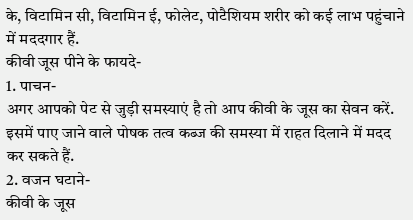के, विटामिन सी, विटामिन ई, फोलेट, पोटैशियम शरीर को कई लाभ पहुंचाने में मददगार हैं.
कीवी जूस पीने के फायदे-
1. पाचन-
अगर आपको पेट से जुड़ी समस्याएं है तो आप कीवी के जूस का सेवन करें. इसमें पाए जाने वाले पोषक तत्व कब्ज की समस्या में राहत दिलाने में मदद कर सकते हैं.
2. वजन घटाने-
कीवी के जूस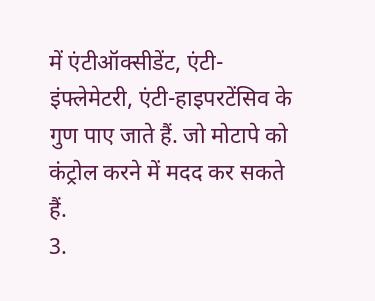में एंटीऑक्सीडेंट, एंटी-इंफ्लेमेटरी, एंटी-हाइपरटेंसिव के गुण पाए जाते हैं. जो मोटापे को कंट्रोल करने में मदद कर सकते हैं.
3.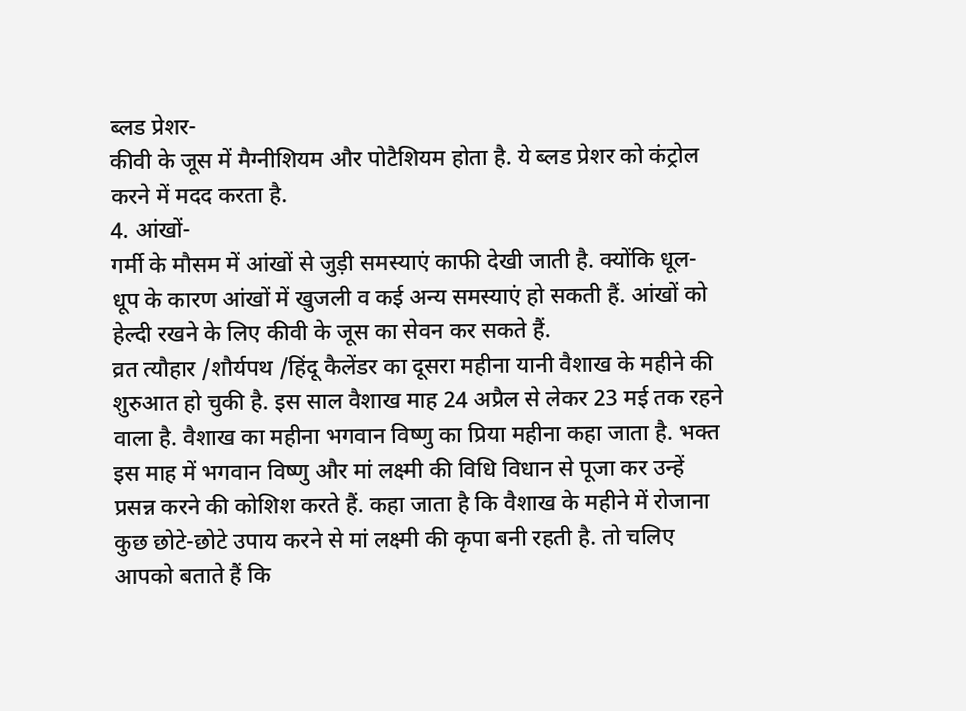ब्लड प्रेशर-
कीवी के जूस में मैग्नीशियम और पोटैशियम होता है. ये ब्लड प्रेशर को कंट्रोल करने में मदद करता है.
4. आंखों-
गर्मी के मौसम में आंखों से जुड़ी समस्याएं काफी देखी जाती है. क्योंकि धूल-धूप के कारण आंखों में खुजली व कई अन्य समस्याएं हो सकती हैं. आंखों को हेल्दी रखने के लिए कीवी के जूस का सेवन कर सकते हैं.
व्रत त्यौहार /शौर्यपथ /हिंदू कैलेंडर का दूसरा महीना यानी वैशाख के महीने की शुरुआत हो चुकी है. इस साल वैशाख माह 24 अप्रैल से लेकर 23 मई तक रहने वाला है. वैशाख का महीना भगवान विष्णु का प्रिया महीना कहा जाता है. भक्त इस माह में भगवान विष्णु और मां लक्ष्मी की विधि विधान से पूजा कर उन्हें प्रसन्न करने की कोशिश करते हैं. कहा जाता है कि वैशाख के महीने में रोजाना कुछ छोटे-छोटे उपाय करने से मां लक्ष्मी की कृपा बनी रहती है. तो चलिए आपको बताते हैं कि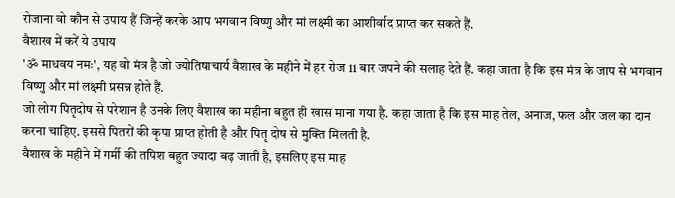रोजाना वो कौन से उपाय हैं जिन्हें करके आप भगवान विष्णु और मां लक्ष्मी का आशीर्वाद प्राप्त कर सकते हैं.
वैशाख में करें ये उपाय
'ॐ माधवय नमः', यह वो मंत्र है जो ज्योतिषाचार्य वैशाख के महीने में हर रोज 11 बार जपने की सलाह देते हैं. कहा जाता है कि इस मंत्र के जाप से भगवान विष्णु और मां लक्ष्मी प्रसन्न होते हैं.
जो लोग पितृदोष से परेशान है उनके लिए वैशाख का महीना बहुत ही खास माना गया है. कहा जाता है कि इस माह तेल, अनाज, फल और जल का दान करना चाहिए. इससे पितरों की कृपा प्राप्त होती है और पितृ दोष से मुक्ति मिलती है.
वैशाख के महीने में गर्मी की तपिश बहुत ज्यादा बढ़ जाती है, इसलिए इस माह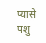प्यासे पशु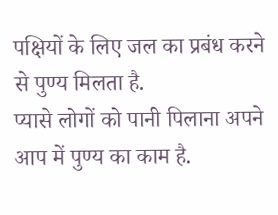पक्षियों के लिए जल का प्रबंध करने से पुण्य मिलता है.
प्यासे लोगों को पानी पिलाना अपने आप में पुण्य का काम है.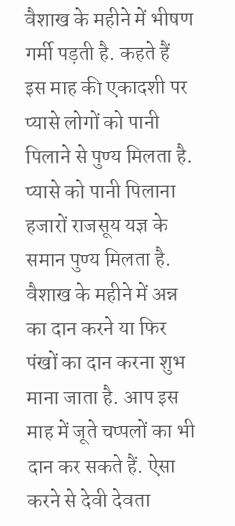वैशाख के महीने में भीषण गर्मी पड़ती है. कहते हैं इस माह की एकादशी पर प्यासे लोगों को पानी पिलाने से पुण्य मिलता है. प्यासे को पानी पिलाना हजारों राजसूय यज्ञ के समान पुण्य मिलता है.
वैशाख के महीने में अन्न का दान करने या फिर पंखों का दान करना शुभ माना जाता है. आप इस माह में जूते चप्पलों का भी दान कर सकते हैं. ऐसा करने से देवी देवता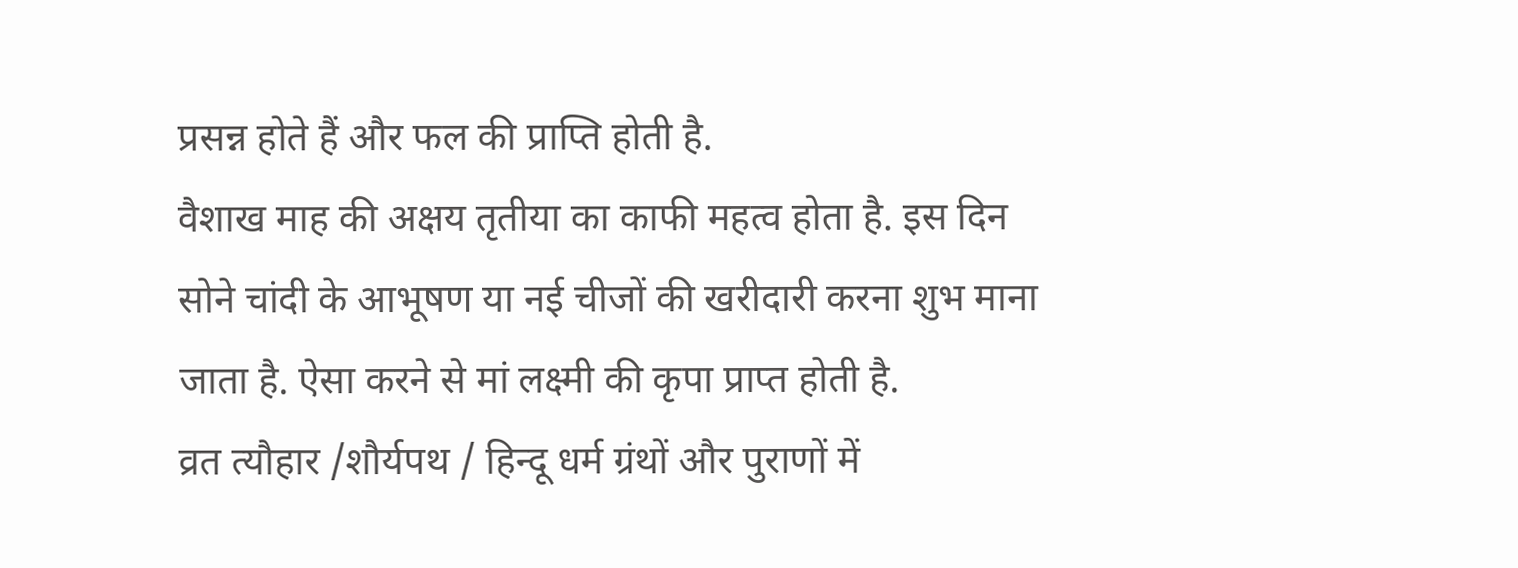प्रसन्न होते हैं और फल की प्राप्ति होती है.
वैशाख माह की अक्षय तृतीया का काफी महत्व होता है. इस दिन सोने चांदी के आभूषण या नई चीजों की खरीदारी करना शुभ माना जाता है. ऐसा करने से मां लक्ष्मी की कृपा प्राप्त होती है.
व्रत त्यौहार /शौर्यपथ / हिन्दू धर्म ग्रंथों और पुराणों में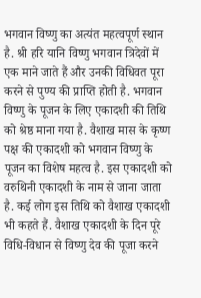भगवान विष्णु का अत्यंत महत्वपूर्ण स्थान है. श्री हरि यानि विष्णु भगवान त्रिदेवों में एक माने जाते हैं और उनकी विधिवत पूरा करने से पुण्य की प्राप्ति होती है. भगवान विष्णु के पूजन के लिए एकादशी की तिथि को श्रेष्ठ माना गया है. वैशाख मास के कृष्ण पक्ष की एकादशी को भगवान विष्णु के पूजन का विशेष महत्व है. इस एकादशी को वरुथिनी एकादशी के नाम से जाना जाता है. कई लोग इस तिथि को वैशाख एकादशी भी कहते हैं. वैशाख एकादशी के दिन पूरे विधि-विधान से विष्णु देव की पूजा करने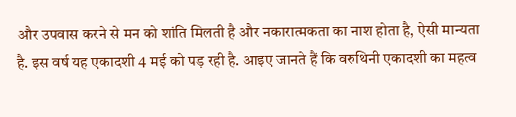और उपवास करने से मन को शांति मिलती है और नकारात्मकता का नाश होता है, ऐसी मान्यता है. इस वर्ष यह एकादशी 4 मई को पड़ रही है. आइए जानते हैं कि वरुथिनी एकादशी का महत्व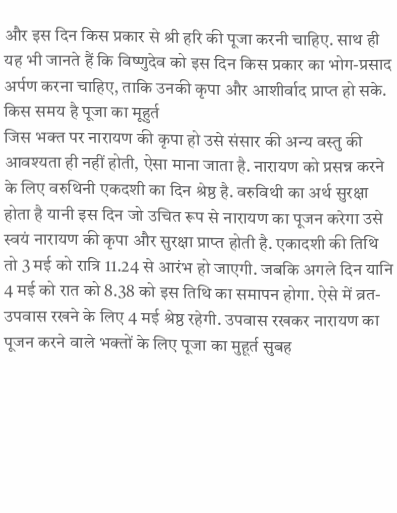और इस दिन किस प्रकार से श्री हरि की पूजा करनी चाहिए. साथ ही यह भी जानते हैं कि विष्णुदेव को इस दिन किस प्रकार का भोग-प्रसाद अर्पण करना चाहिए, ताकि उनकी कृपा और आशीर्वाद प्राप्त हो सके.
किस समय है पूजा का मूहुर्त
जिस भक्त पर नारायण की कृपा हो उसे संसार की अन्य वस्तु की आवश्यता ही नहीं होती, ऐसा माना जाता है. नारायण को प्रसन्न करने के लिए वरुथिनी एकदशी का दिन श्रेष्ठ है. वरुविथी का अर्थ सुरक्षा होता है यानी इस दिन जो उचित रूप से नारायण का पूजन करेगा उसे स्वयं नारायण की कृपा और सुरक्षा प्राप्त होती है. एकादशी की तिथि तो 3 मई को रात्रि 11.24 से आरंभ हो जाएगी. जबकि अगले दिन यानि 4 मई को रात को 8.38 को इस तिथि का समापन होगा. ऐसे में व्रत-उपवास रखने के लिए 4 मई श्रेष्ठ रहेगी. उपवास रखकर नारायण का पूजन करने वाले भक्तों के लिए पूजा का मुहूर्त सुबह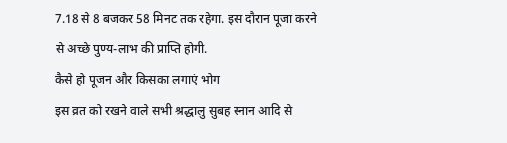7.18 से 8 बजकर 58 मिनट तक रहेगा. इस दौरान पूजा करने से अच्छे पुण्य-लाभ की प्राप्ति होगी.
कैसे हो पूजन और किसका लगाएं भोग
इस व्रत को रखने वाले सभी श्रद्धालु सुबह स्नान आदि से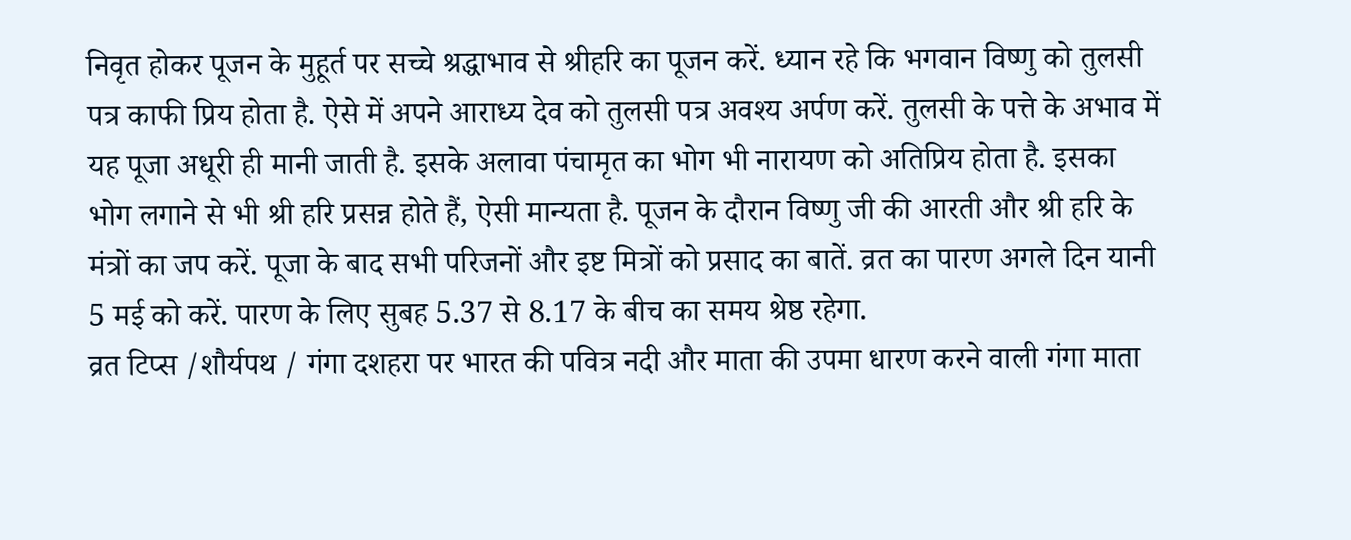निवृत होकर पूजन के मुहूर्त पर सच्चे श्रद्धाभाव से श्रीहरि का पूजन करें. ध्यान रहे कि भगवान विष्णु को तुलसी पत्र काफी प्रिय होता है. ऐसे में अपने आराध्य देव को तुलसी पत्र अवश्य अर्पण करें. तुलसी के पत्ते के अभाव में यह पूजा अधूरी ही मानी जाती है. इसके अलावा पंचामृत का भोग भी नारायण को अतिप्रिय होता है. इसका भोग लगाने से भी श्री हरि प्रसन्न होते हैं, ऐसी मान्यता है. पूजन के दौरान विष्णु जी की आरती और श्री हरि के मंत्रों का जप करें. पूजा के बाद सभी परिजनों और इष्ट मित्रों को प्रसाद का बातें. व्रत का पारण अगले दिन यानी 5 मई को करें. पारण के लिए सुबह 5.37 से 8.17 के बीच का समय श्रेष्ठ रहेगा.
व्रत टिप्स /शौर्यपथ / गंगा दशहरा पर भारत की पवित्र नदी और माता की उपमा धारण करने वाली गंगा माता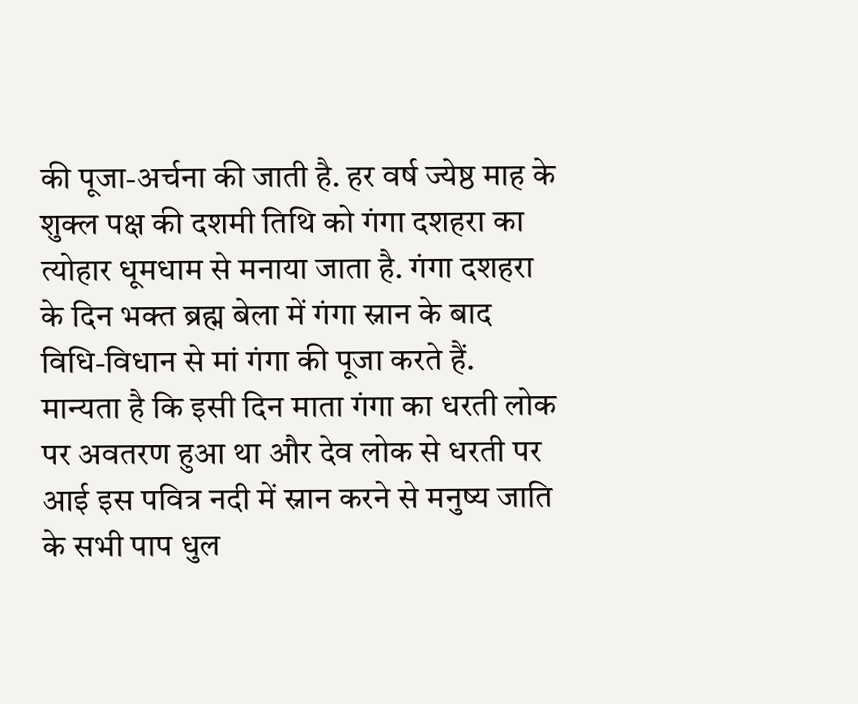की पूजा-अर्चना की जाती है. हर वर्ष ज्येष्ठ माह के शुक्ल पक्ष की दशमी तिथि को गंगा दशहरा का त्योहार धूमधाम से मनाया जाता है. गंगा दशहरा के दिन भक्त ब्रह्म बेला में गंगा स्नान के बाद विधि-विधान से मां गंगा की पूजा करते हैं. मान्यता है कि इसी दिन माता गंगा का धरती लोक पर अवतरण हुआ था और देव लोक से धरती पर आई इस पवित्र नदी में स्नान करने से मनुष्य जाति के सभी पाप धुल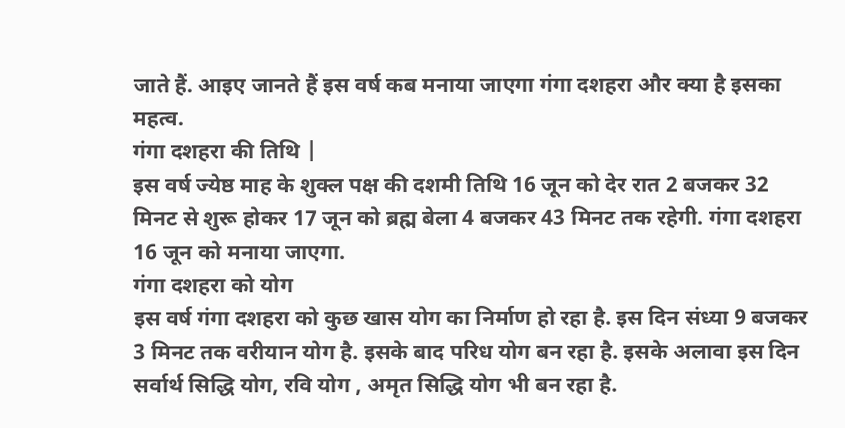जाते हैं. आइए जानते हैं इस वर्ष कब मनाया जाएगा गंगा दशहरा और क्या है इसका महत्व.
गंगा दशहरा की तिथि |
इस वर्ष ज्येष्ठ माह के शुक्ल पक्ष की दशमी तिथि 16 जून को देर रात 2 बजकर 32 मिनट से शुरू होकर 17 जून को ब्रह्म बेला 4 बजकर 43 मिनट तक रहेगी. गंगा दशहरा 16 जून को मनाया जाएगा.
गंगा दशहरा को योग
इस वर्ष गंगा दशहरा को कुछ खास योग का निर्माण हो रहा है. इस दिन संध्या 9 बजकर 3 मिनट तक वरीयान योग है. इसके बाद परिध योग बन रहा है. इसके अलावा इस दिन सर्वार्थ सिद्धि योग, रवि योग , अमृत सिद्धि योग भी बन रहा है.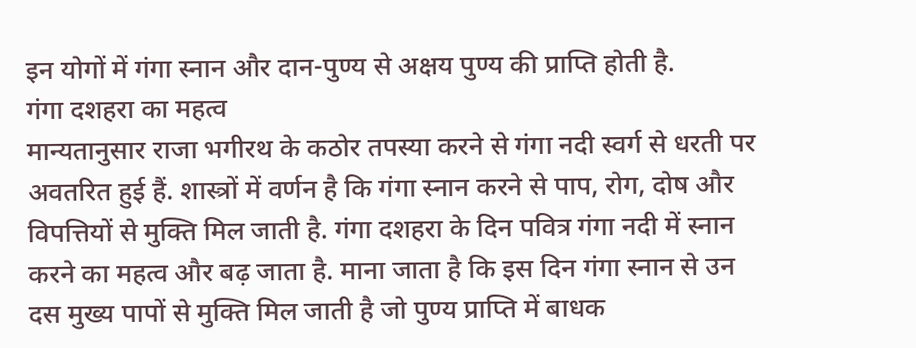इन योगों में गंगा स्नान और दान-पुण्य से अक्षय पुण्य की प्राप्ति होती है.
गंगा दशहरा का महत्व
मान्यतानुसार राजा भगीरथ के कठोर तपस्या करने से गंगा नदी स्वर्ग से धरती पर अवतरित हुई हैं. शास्त्रों में वर्णन है कि गंगा स्नान करने से पाप, रोग, दोष और विपत्तियों से मुक्ति मिल जाती है. गंगा दशहरा के दिन पवित्र गंगा नदी में स्नान करने का महत्व और बढ़ जाता है. माना जाता है कि इस दिन गंगा स्नान से उन दस मुख्य पापों से मुक्ति मिल जाती है जो पुण्य प्राप्ति में बाधक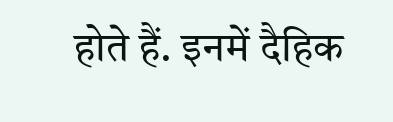होते हैं. इनमें दैहिक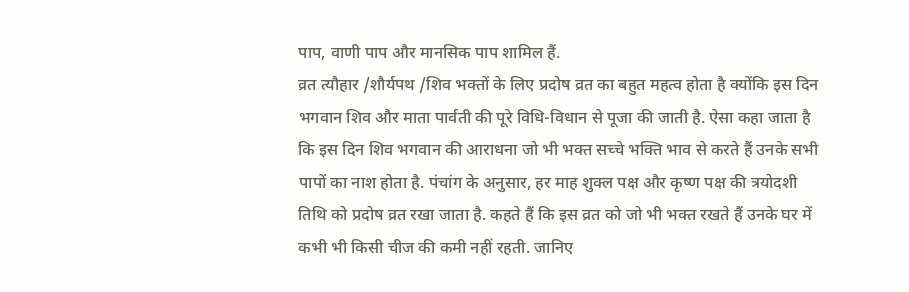पाप, वाणी पाप और मानसिक पाप शामिल हैं.
व्रत त्यौहार /शौर्यपथ /शिव भक्तों के लिए प्रदोष व्रत का बहुत महत्व होता है क्योंकि इस दिन भगवान शिव और माता पार्वती की पूरे विधि-विधान से पूजा की जाती है. ऐसा कहा जाता है कि इस दिन शिव भगवान की आराधना जो भी भक्त सच्चे भक्ति भाव से करते हैं उनके सभी पापों का नाश होता है. पंचांग के अनुसार, हर माह शुक्ल पक्ष और कृष्ण पक्ष की त्रयोदशी तिथि को प्रदोष व्रत रखा जाता है. कहते हैं कि इस व्रत को जो भी भक्त रखते हैं उनके घर में कभी भी किसी चीज की कमी नहीं रहती. जानिए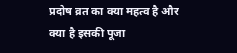प्रदोष व्रत का क्या महत्व है और क्या है इसकी पूजा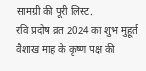सामग्री की पूरी लिस्ट.
रवि प्रदोष व्रत 2024 का शुभ मुहूर्त
वैशाख माह के कृष्ण पक्ष की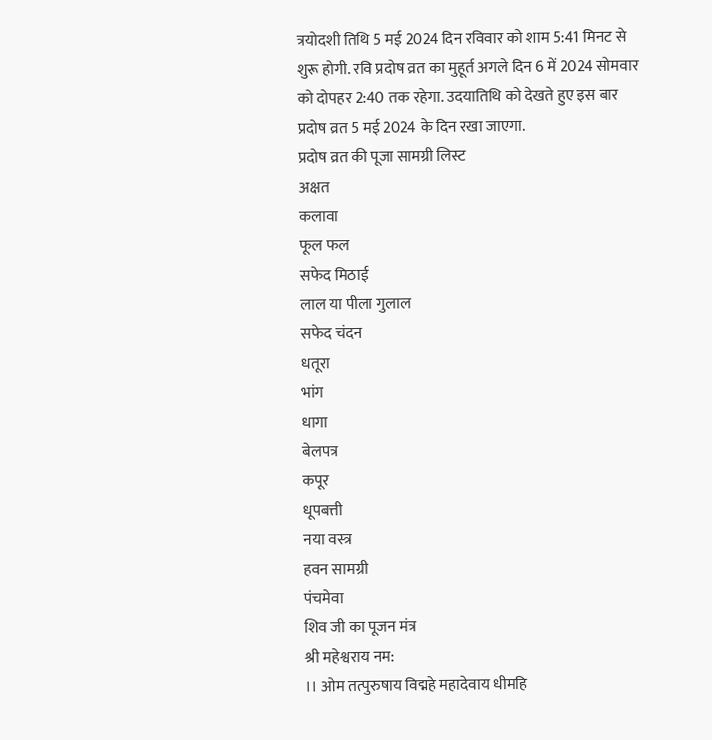त्रयोदशी तिथि 5 मई 2024 दिन रविवार को शाम 5:41 मिनट से शुरू होगी. रवि प्रदोष व्रत का मुहूर्त अगले दिन 6 में 2024 सोमवार को दोपहर 2:40 तक रहेगा. उदयातिथि को देखते हुए इस बार प्रदोष व्रत 5 मई 2024 के दिन रखा जाएगा.
प्रदोष व्रत की पूजा सामग्री लिस्ट
अक्षत
कलावा
फूल फल
सफेद मिठाई
लाल या पीला गुलाल
सफेद चंदन
धतूरा
भांग
धागा
बेलपत्र
कपूर
धूपबत्ती
नया वस्त्र
हवन सामग्री
पंचमेवा
शिव जी का पूजन मंत्र
श्री महेश्वराय नम:
।। ओम तत्पुरुषाय विद्महे महादेवाय धीमहि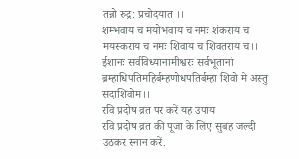तन्नो रुद्र: प्रचोदयात ।।
शम्भवाय च मयोभवाय च नमः शंकराय च मयस्कराय च नमः शिवाय च शिवतराय च।।
ईशानः सर्वविध्यानामीश्वरः सर्वभूतानां ब्रम्हाधिपतिमहिर्बम्हणोधपतिर्बम्हा शिवो मे अस्तु सदाशिवोम।।
रवि प्रदोष व्रत पर करें यह उपाय
रवि प्रदोष व्रत की पूजा के लिए सुबह जल्दी उठकर स्नान करें.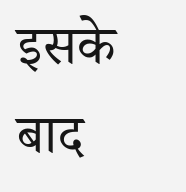इसके बाद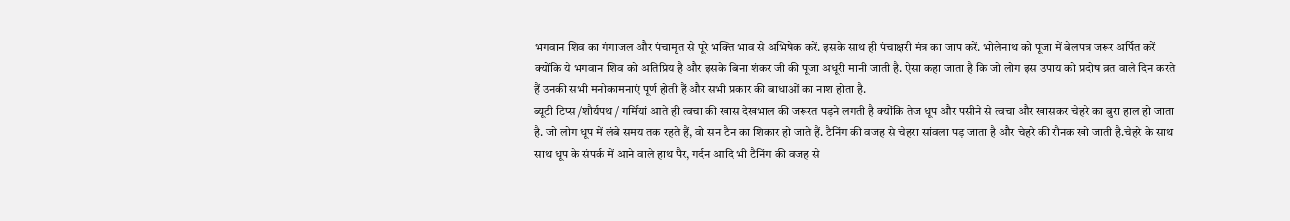भगवान शिव का गंगाजल और पंचामृत से पूरे भक्ति भाव से अभिषेक करें. इसके साथ ही पंचाक्षरी मंत्र का जाप करें. भोलेनाथ को पूजा में बेलपत्र जरूर अर्पित करें क्योंकि ये भगवान शिव को अतिप्रिय है और इसके बिना शंकर जी की पूजा अधूरी मानी जाती है. ऐसा कहा जाता है कि जो लोग इस उपाय को प्रदोष व्रत वाले दिन करते हैं उनकी सभी मनोकामनाएं पूर्ण होती हैं और सभी प्रकार की बाधाओं का नाश होता है.
ब्यूटी टिप्स /शौर्यपथ / गर्मियां आते ही त्वचा की खास देखभाल की जरूरत पड़ने लगती है क्योंकि तेज धूप और पसीने से त्वचा और खासकर चेहरे का बुरा हाल हो जाता है. जो लोग धूप में लंबे समय तक रहते हैं, वो सन टैन का शिकार हो जाते हैं. टैनिंग की वजह से चेहरा सांवला पड़ जाता है और चेहरे की रौनक खो जाती है.चेहरे के साथ साथ धूप के संपर्क में आने वाले हाथ पैर, गर्दन आदि भी टैनिंग की वजह से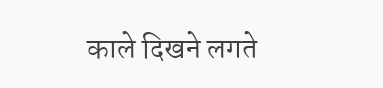काले दिखने लगते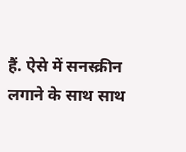हैं. ऐसे में सनस्क्रीन लगाने के साथ साथ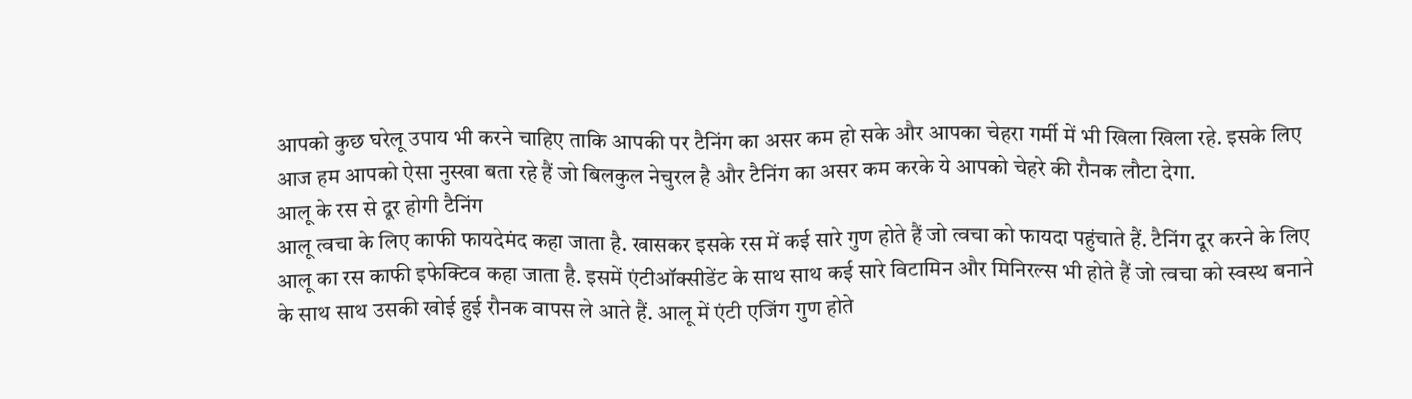आपको कुछ घरेलू उपाय भी करने चाहिए ताकि आपकी पर टैनिंग का असर कम हो सके और आपका चेहरा गर्मी में भी खिला खिला रहे. इसके लिए आज हम आपको ऐसा नुस्खा बता रहे हैं जो बिलकुल नेचुरल है और टैनिंग का असर कम करके ये आपको चेहरे की रौनक लौटा देगा.
आलू के रस से दूर होगी टैनिंग
आलू त्वचा के लिए काफी फायदेमंद कहा जाता है. खासकर इसके रस में कई सारे गुण होते हैं जो त्वचा को फायदा पहुंचाते हैं. टैनिंग दूर करने के लिए आलू का रस काफी इफेक्टिव कहा जाता है. इसमें एंटीऑक्सीडेंट के साथ साथ कई सारे विटामिन और मिनिरल्स भी होते हैं जो त्वचा को स्वस्थ बनाने के साथ साथ उसकी खोई हुई रौनक वापस ले आते हैं. आलू में एंटी एजिंग गुण होते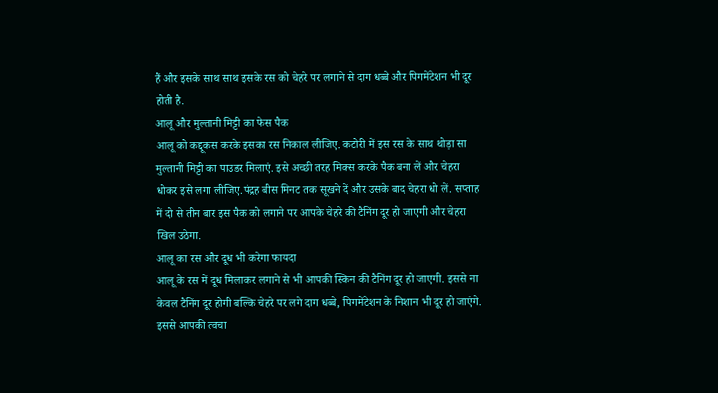हैं और इसके साथ साथ इसके रस को चेहरे पर लगाने से दाग धब्बे और पिगमेंटेशन भी दूर होती है.
आलू और मुल्तानी मिट्टी का फेस पैक
आलू को कद्दूकस करके इसका रस निकाल लीजिए. कटोरी में इस रस के साथ थोड़ा सा मुल्तानी मिट्टी का पाउडर मिलाएं. इसे अच्छी तरह मिक्स करके पैक बना लें और चेहरा धोकर इसे लगा लीजिए.पंद्रह बीस मिनट तक सूखने दें और उसके बाद चेहरा धो लें. सप्ताह में दो से तीन बार इस पैक को लगाने पर आपके चेहरे की टैनिंग दूर हो जाएगी और चेहरा खिल उठेगा.
आलू का रस और दूध भी करेगा फायदा
आलू के रस में दूध मिलाकर लगाने से भी आपकी स्किन की टैनिंग दूर हो जाएगी. इससे ना केवल टैनिंग दूर होगी बल्कि चेहरे पर लगे दाग धब्बे, पिगमेंटेशन के निशान भी दूर हो जाएंगे. इससे आपकी त्वचा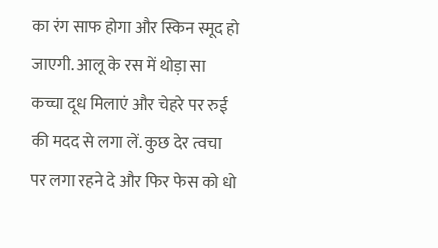का रंग साफ होगा और स्किन स्मूद हो जाएगी. आलू के रस में थोड़ा सा कच्चा दूध मिलाएं और चेहरे पर रुई की मदद से लगा लें. कुछ देर त्वचा पर लगा रहने दे और फिर फेस को धो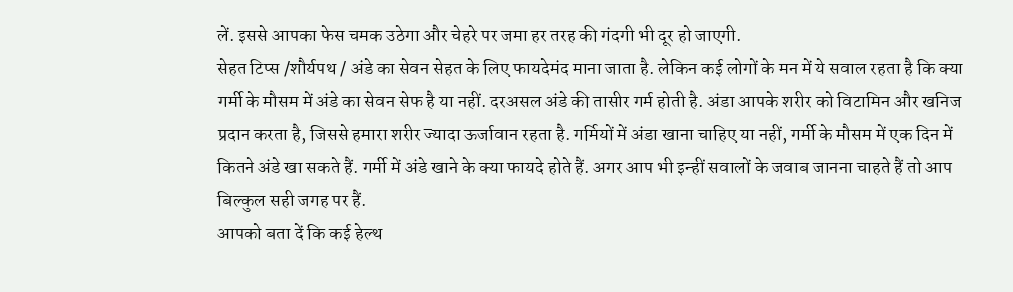लें. इससे आपका फेस चमक उठेगा और चेहरे पर जमा हर तरह की गंदगी भी दूर हो जाएगी.
सेहत टिप्स /शौर्यपथ / अंडे का सेवन सेहत के लिए फायदेमंद माना जाता है. लेकिन कई लोगों के मन में ये सवाल रहता है कि क्या गर्मी के मौसम में अंडे का सेवन सेफ है या नहीं. दरअसल अंडे की तासीर गर्म होती है. अंडा आपके शरीर को विटामिन और खनिज प्रदान करता है, जिससे हमारा शरीर ज्यादा ऊर्जावान रहता है. गर्मियों में अंडा खाना चाहिए या नहीं, गर्मी के मौसम में एक दिन में कितने अंडे खा सकते हैं. गर्मी में अंडे खाने के क्या फायदे होते हैं. अगर आप भी इन्हीं सवालों के जवाब जानना चाहते हैं तो आप बिल्कुल सही जगह पर हैं.
आपको बता दें कि कई हेल्थ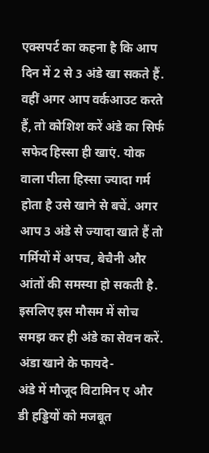एक्सपर्ट का कहना है कि आप दिन में 2 से 3 अंडे खा सकते हैं. वहीं अगर आप वर्कआउट करते हैं, तो कोशिश करें अंडे का सिर्फ सफेद हिस्सा ही खाएं. योक वाला पीला हिस्सा ज्यादा गर्म होता है उसे खाने से बचें. अगर आप 3 अंडे से ज्यादा खाते हैं तो गर्मियों में अपच, बेचैनी और आंतों की समस्या हो सकती है. इसलिए इस मौसम में सोच समझ कर ही अंडे का सेवन करें.
अंडा खाने के फायदे-
अंडे में मौजूद विटामिन ए और डी हड्डियों को मजबूत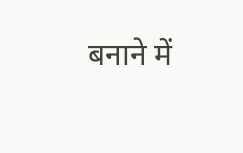बनाने में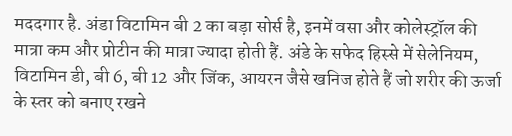मददगार है. अंडा विटामिन बी 2 का बड़ा सोर्स है, इनमें वसा और कोलेस्ट्रॉल की मात्रा कम और प्रोटीन की मात्रा ज्यादा होती हैं. अंडे के सफेद हिस्से में सेलेनियम, विटामिन डी, बी 6, बी 12 और जिंक, आयरन जैसे खनिज होते हैं जो शरीर की ऊर्जा के स्तर को बनाए रखने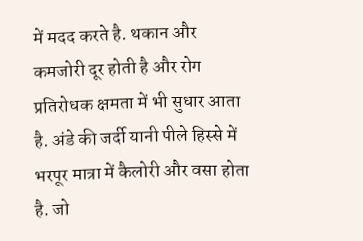में मदद करते है. थकान और कमजोरी दूर होती है और रोग प्रतिरोधक क्षमता में भी सुधार आता है. अंडे की जर्दी यानी पीले हिस्से में भरपूर मात्रा में कैलोरी और वसा होता है. जो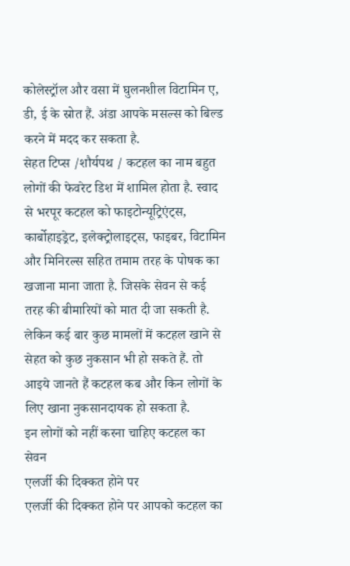कोलेस्ट्रॉल और वसा में घुलनशील विटामिन ए, डी, ई के स्रोत हैं. अंडा आपके मसल्स को बिल्ड करने में मदद कर सकता है.
सेहत टिप्स /शौर्यपथ / कटहल का नाम बहुत लोगों की फेवरेट डिश में शामिल होता है. स्वाद से भरपूर कटहल को फाइटोन्यूट्रिएंट्स, कार्बोहाइड्रेट, इलेक्ट्रोलाइट्स, फाइबर, विटामिन और मिनिरल्स सहित तमाम तरह के पोषक का खजाना माना जाता है. जिसके सेवन से कई तरह की बीमारियों को मात दी जा सकती है. लेकिन कई बार कुछ मामलों में कटहल खाने से सेहत को कुछ नुकसान भी हो सकते हैं. तो आइये जानते हैं कटहल कब और किन लोगों के लिए खाना नुकसानदायक हो सकता है.
इन लोगों को नहीं करना चाहिए कटहल का सेवन
एलर्जी की दिक्कत होने पर
एलर्जी की दिक्कत होने पर आपको कटहल का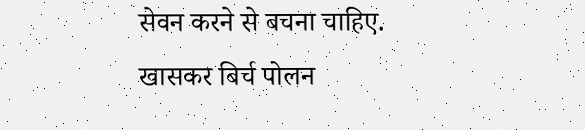सेवन करने से बचना चाहिए. खासकर बिर्च पोलन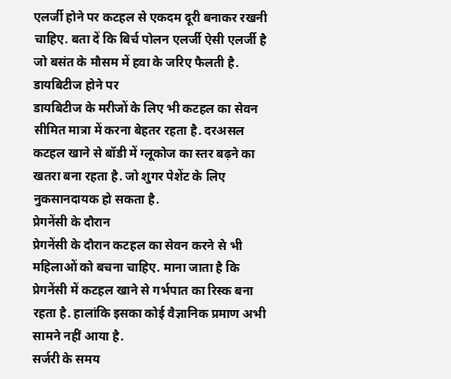एलर्जी होने पर कटहल से एकदम दूरी बनाकर रखनी चाहिए. बता दें कि बिर्च पोलन एलर्जी ऐसी एलर्जी है जो बसंत के मौसम में हवा के जरिए फैलती है.
डायबिटीज होने पर
डायबिटीज के मरीजों के लिए भी कटहल का सेवन सीमित मात्रा में करना बेहतर रहता है. दरअसल कटहल खाने से बॉडी में ग्लूकोज का स्तर बढ़ने का खतरा बना रहता है. जो शुगर पेशेंट के लिए नुकसानदायक हो सकता है.
प्रेगनेंसी के दौरान
प्रेगनेंसी के दौरान कटहल का सेवन करने से भी महिलाओं को बचना चाहिए. माना जाता है कि प्रेगनेंसी में कटहल खाने से गर्भपात का रिस्क बना रहता है. हालांकि इसका कोई वैज्ञानिक प्रमाण अभी सामने नहीं आया है.
सर्जरी के समय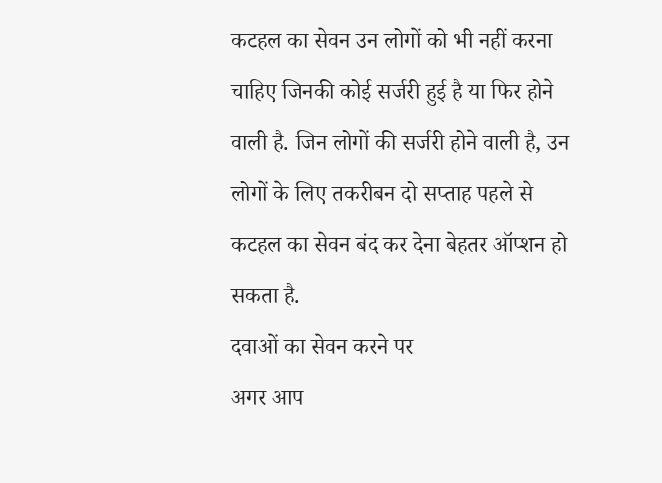कटहल का सेवन उन लोगों को भी नहीं करना चाहिए जिनकी कोई सर्जरी हुई है या फिर होने वाली है. जिन लोगों की सर्जरी होने वाली है, उन लोगों के लिए तकरीबन दो सप्ताह पहले से कटहल का सेवन बंद कर देना बेहतर ऑप्शन हो सकता है.
दवाओं का सेवन करने पर
अगर आप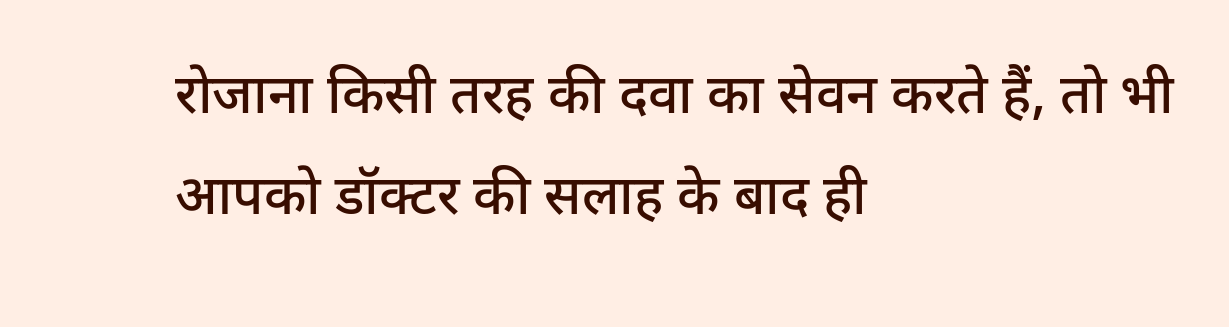रोजाना किसी तरह की दवा का सेवन करते हैं, तो भी आपको डॉक्टर की सलाह के बाद ही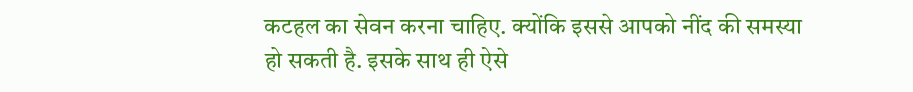कटहल का सेवन करना चाहिए. क्योंकि इससे आपको नींद की समस्या हो सकती है. इसके साथ ही ऐसे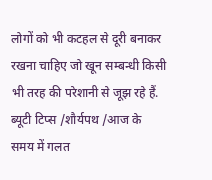लोगों को भी कटहल से दूरी बनाकर रखना चाहिए जो खून सम्बन्धी किसी भी तरह की परेशानी से जूझ रहे हैं.
ब्यूटी टिप्स /शौर्यपथ /आज के समय में गलत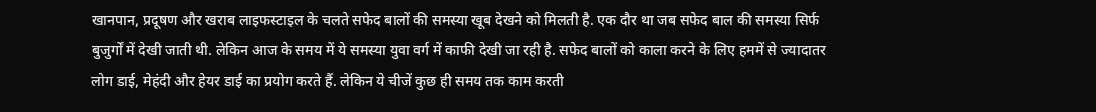खानपान, प्रदूषण और खराब लाइफस्टाइल के चलते सफेद बालों की समस्या खूब देखने को मिलती है. एक दौर था जब सफेद बाल की समस्या सिर्फ बुजुर्गों में देखी जाती थी. लेकिन आज के समय में ये समस्या युवा वर्ग में काफी देखी जा रही है. सफेद बालों को काला करने के लिए हममें से ज्यादातर लोग डाई, मेहंदी और हेयर डाई का प्रयोग करते हैं. लेकिन ये चीजें कुछ ही समय तक काम करती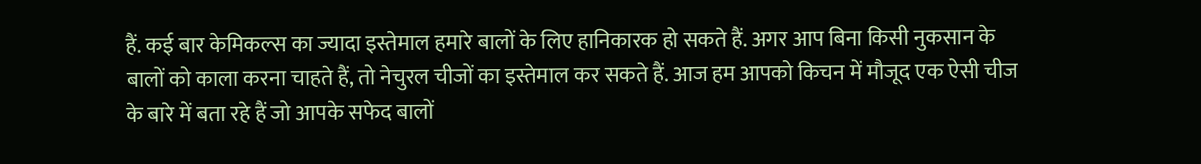हैं. कई बार केमिकल्स का ज्यादा इस्तेमाल हमारे बालों के लिए हानिकारक हो सकते हैं. अगर आप बिना किसी नुकसान के बालों को काला करना चाहते हैं, तो नेचुरल चीजों का इस्तेमाल कर सकते हैं. आज हम आपको किचन में मौजूद एक ऐसी चीज के बारे में बता रहे हैं जो आपके सफेद बालों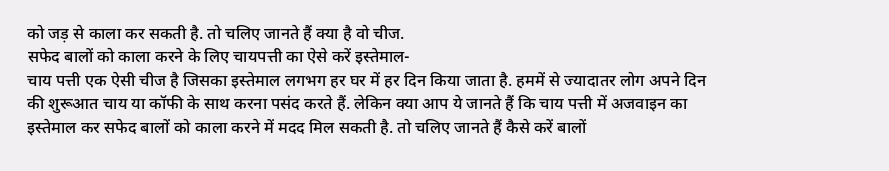को जड़ से काला कर सकती है. तो चलिए जानते हैं क्या है वो चीज.
सफेद बालों को काला करने के लिए चायपत्ती का ऐसे करें इस्तेमाल-
चाय पत्ती एक ऐसी चीज है जिसका इस्तेमाल लगभग हर घर में हर दिन किया जाता है. हममें से ज्यादातर लोग अपने दिन की शुरूआत चाय या कॉफी के साथ करना पसंद करते हैं. लेकिन क्या आप ये जानते हैं कि चाय पत्ती में अजवाइन का इस्तेमाल कर सफेद बालों को काला करने में मदद मिल सकती है. तो चलिए जानते हैं कैसे करें बालों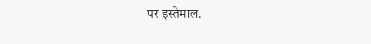पर इस्तेमाल.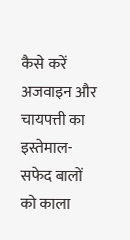कैसे करें अजवाइन और चायपत्ती का इस्तेमाल-
सफेद बालों को काला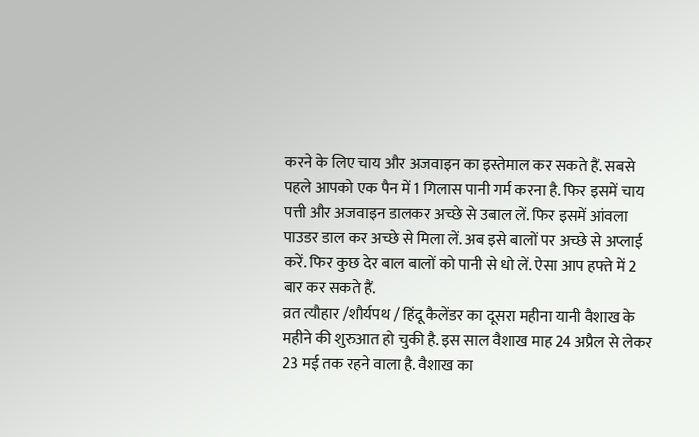करने के लिए चाय और अजवाइन का इस्तेमाल कर सकते हैं. सबसे पहले आपको एक पैन में 1 गिलास पानी गर्म करना है. फिर इसमें चाय पत्ती और अजवाइन डालकर अच्छे से उबाल लें. फिर इसमें आंवला पाउडर डाल कर अच्छे से मिला लें. अब इसे बालों पर अच्छे से अप्लाई करें. फिर कुछ देर बाल बालों को पानी से धो लें. ऐसा आप हफ्ते में 2 बार कर सकते हैं.
व्रत त्यौहार /शौर्यपथ / हिंदू कैलेंडर का दूसरा महीना यानी वैशाख के महीने की शुरुआत हो चुकी है. इस साल वैशाख माह 24 अप्रैल से लेकर 23 मई तक रहने वाला है. वैशाख का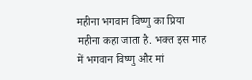महीना भगवान विष्णु का प्रिया महीना कहा जाता है. भक्त इस माह में भगवान विष्णु और मां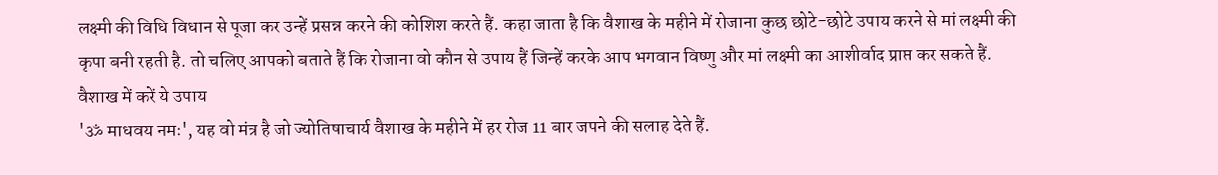लक्ष्मी की विधि विधान से पूजा कर उन्हें प्रसन्न करने की कोशिश करते हैं. कहा जाता है कि वैशाख के महीने में रोजाना कुछ छोटे-छोटे उपाय करने से मां लक्ष्मी की कृपा बनी रहती है. तो चलिए आपको बताते हैं कि रोजाना वो कौन से उपाय हैं जिन्हें करके आप भगवान विष्णु और मां लक्ष्मी का आशीर्वाद प्राप्त कर सकते हैं.
वैशाख में करें ये उपाय
'ॐ माधवय नमः', यह वो मंत्र है जो ज्योतिषाचार्य वैशाख के महीने में हर रोज 11 बार जपने की सलाह देते हैं.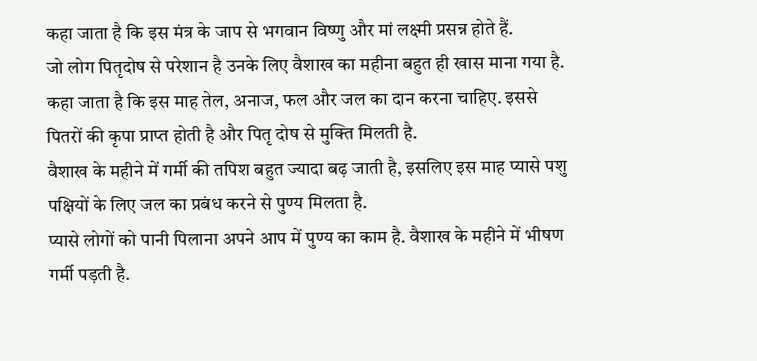कहा जाता है कि इस मंत्र के जाप से भगवान विष्णु और मां लक्ष्मी प्रसन्न होते हैं.
जो लोग पितृदोष से परेशान है उनके लिए वैशाख का महीना बहुत ही खास माना गया है. कहा जाता है कि इस माह तेल, अनाज, फल और जल का दान करना चाहिए. इससे पितरों की कृपा प्राप्त होती है और पितृ दोष से मुक्ति मिलती है.
वैशाख के महीने में गर्मी की तपिश बहुत ज्यादा बढ़ जाती है, इसलिए इस माह प्यासे पशु पक्षियों के लिए जल का प्रबंध करने से पुण्य मिलता है.
प्यासे लोगों को पानी पिलाना अपने आप में पुण्य का काम है. वैशाख के महीने में भीषण गर्मी पड़ती है.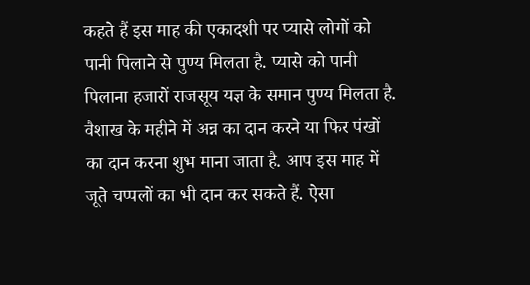कहते हैं इस माह की एकादशी पर प्यासे लोगों को पानी पिलाने से पुण्य मिलता है. प्यासे को पानी पिलाना हजारों राजसूय यज्ञ के समान पुण्य मिलता है.
वैशाख के महीने में अन्न का दान करने या फिर पंखों का दान करना शुभ माना जाता है. आप इस माह में जूते चप्पलों का भी दान कर सकते हैं. ऐसा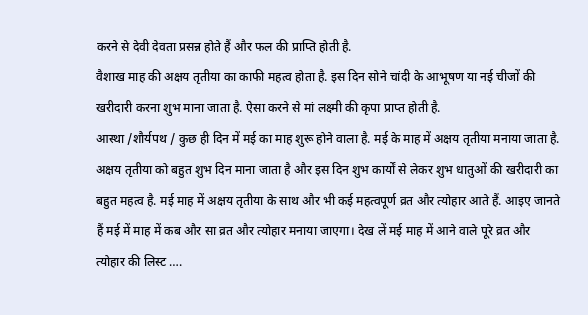करने से देवी देवता प्रसन्न होते हैं और फल की प्राप्ति होती है.
वैशाख माह की अक्षय तृतीया का काफी महत्व होता है. इस दिन सोने चांदी के आभूषण या नई चीजों की खरीदारी करना शुभ माना जाता है. ऐसा करने से मां लक्ष्मी की कृपा प्राप्त होती है.
आस्था /शौर्यपथ / कुछ ही दिन में मई का माह शुरू होने वाला है. मई के माह में अक्षय तृतीया मनाया जाता है. अक्षय तृतीया को बहुत शुभ दिन माना जाता है और इस दिन शुभ कार्यों से लेकर शुभ धातुओं की खरीदारी का बहुत महत्व है. मई माह में अक्षय तृतीया के साथ और भी कई महत्वपूर्ण व्रत और त्योहार आते हैं. आइए जानते हैं मई में माह में कब और सा व्रत और त्योहार मनाया जाएगा। देख लें मई माह में आने वाले पूरे व्रत और त्योहार की लिस्ट ….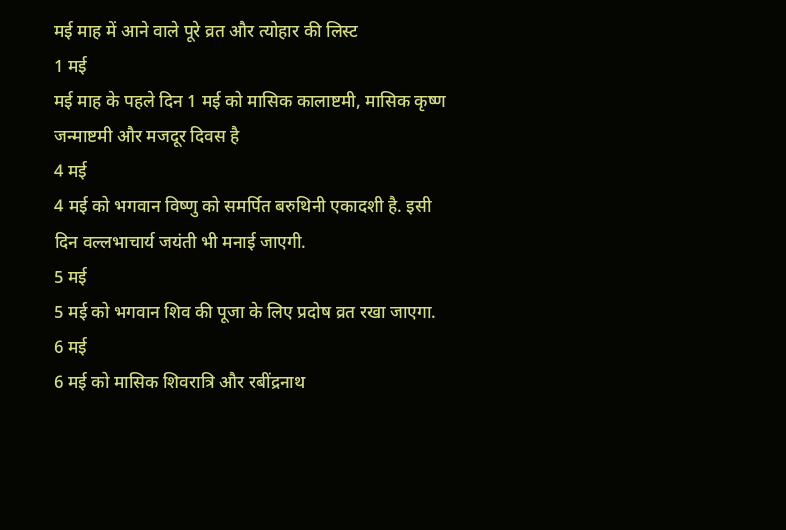मई माह में आने वाले पूरे व्रत और त्योहार की लिस्ट
1 मई
मई माह के पहले दिन 1 मई को मासिक कालाष्टमी, मासिक कृष्ण जन्माष्टमी और मजदूर दिवस है
4 मई
4 मई को भगवान विष्णु को समर्पित बरुथिनी एकादशी है. इसी दिन वल्लभाचार्य जयंती भी मनाई जाएगी.
5 मई
5 मई को भगवान शिव की पूजा के लिए प्रदोष व्रत रखा जाएगा.
6 मई
6 मई को मासिक शिवरात्रि और रबींद्रनाथ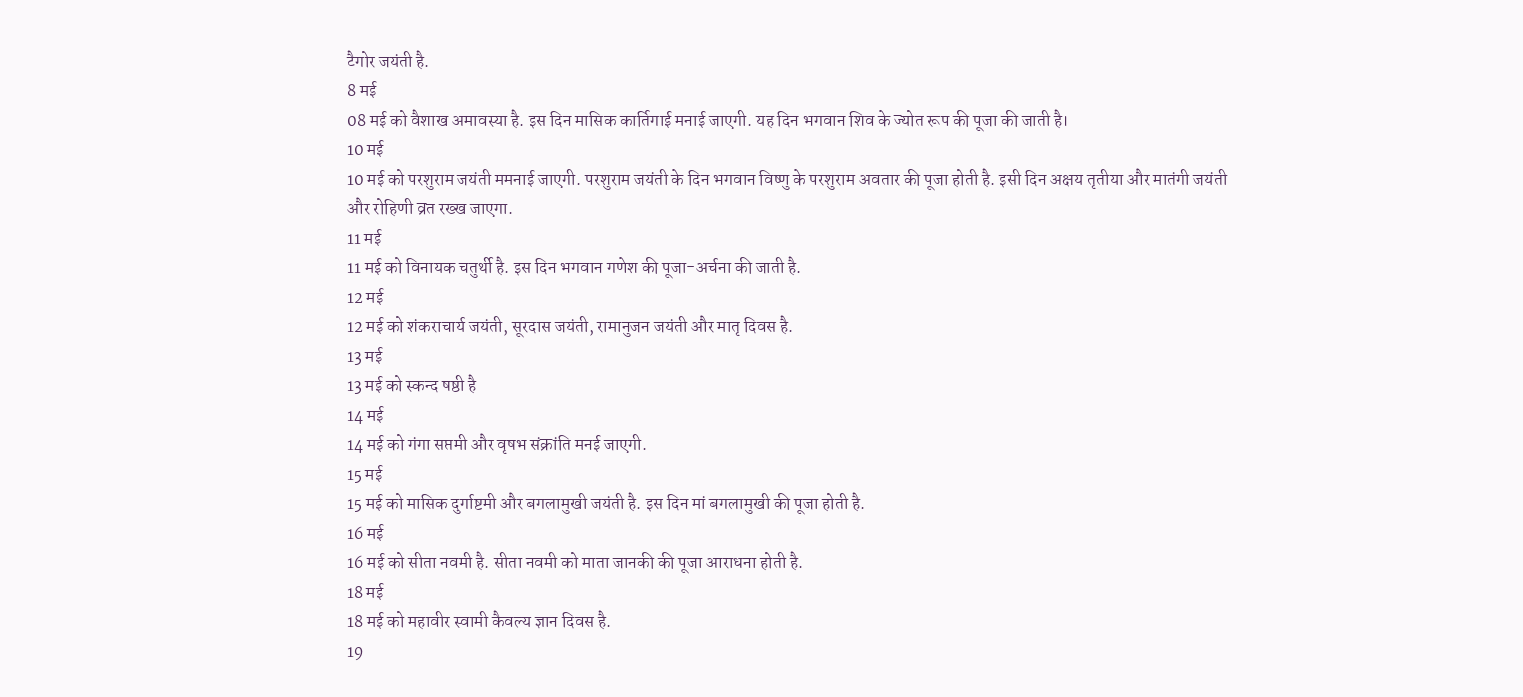टैगोर जयंती है.
8 मई
08 मई को वैशाख अमावस्या है. इस दिन मासिक कार्तिगाई मनाई जाएगी. यह दिन भगवान शिव के ज्योत रूप की पूजा की जाती है।
10 मई
10 मई को परशुराम जयंती ममनाई जाएगी. परशुराम जयंती के दिन भगवान विष्णु के परशुराम अवतार की पूजा होती है. इसी दिन अक्षय तृतीया और मातंगी जयंती और रोहिणी व्रत रख्ख जाएगा.
11 मई
11 मई को विनायक चतुर्थी है. इस दिन भगवान गणेश की पूजा-अर्चना की जाती है.
12 मई
12 मई को शंकराचार्य जयंती, सूरदास जयंती, रामानुजन जयंती और मातृ दिवस है.
13 मई
13 मई को स्कन्द षष्ठी है
14 मई
14 मई को गंगा सप्तमी और वृषभ संक्रांति मनई जाएगी.
15 मई
15 मई को मासिक दुर्गाष्टमी और बगलामुखी जयंती है. इस दिन मां बगलामुखी की पूजा होती है.
16 मई
16 मई को सीता नवमी है. सीता नवमी को माता जानकी की पूजा आराधना होती है.
18 मई
18 मई को महावीर स्वामी कैवल्य ज्ञान दिवस है.
19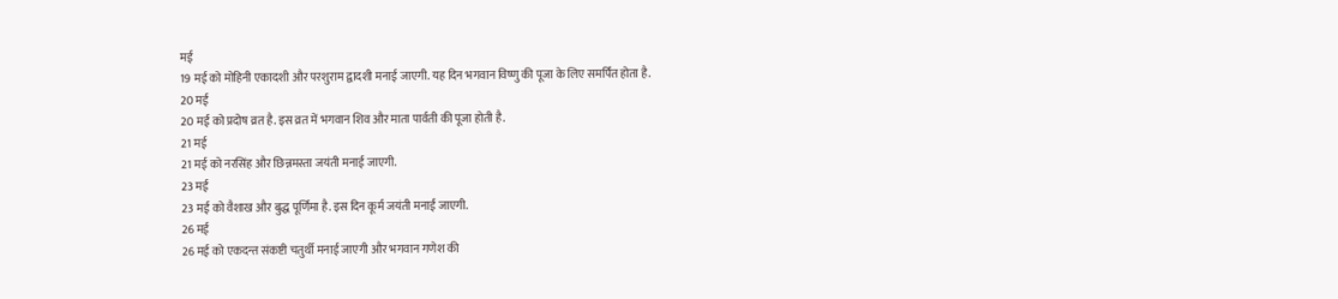मई
19 मई को मोहिनी एकादशी और परशुराम द्वादशी मनाई जाएगी. यह दिन भगवान विष्णु की पूजा के लिए समर्पित होता है.
20 मई
20 मई को प्रदोष व्रत है. इस व्रत में भगवान शिव और माता पार्वती की पूजा होती है.
21 मई
21 मई को नरसिंह और छिन्नमस्ता जयंती मनाई जाएगी.
23 मई
23 मई को वैशाख और बुद्ध पूर्णिमा है. इस दिन कूर्म जयंती मनाई जाएगी.
26 मई
26 मई को एकदन्त संकष्टी चतुर्थी मनाई जाएगी और भगवान गणेश की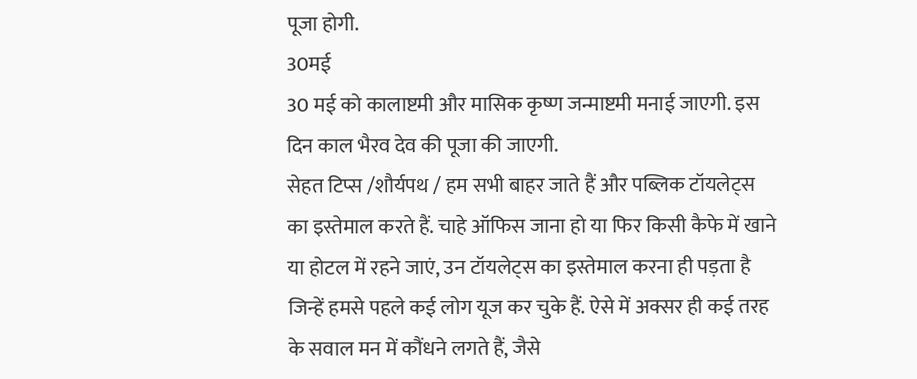पूजा होगी.
30मई
30 मई को कालाष्टमी और मासिक कृष्ण जन्माष्टमी मनाई जाएगी. इस दिन काल भैरव देव की पूजा की जाएगी.
सेहत टिप्स /शौर्यपथ / हम सभी बाहर जाते हैं और पब्लिक टॉयलेट्स का इस्तेमाल करते हैं. चाहे ऑफिस जाना हो या फिर किसी कैफे में खाने या होटल में रहने जाएं, उन टॉयलेट्स का इस्तेमाल करना ही पड़ता है जिन्हें हमसे पहले कई लोग यूज कर चुके हैं. ऐसे में अक्सर ही कई तरह के सवाल मन में कौंधने लगते हैं, जैसे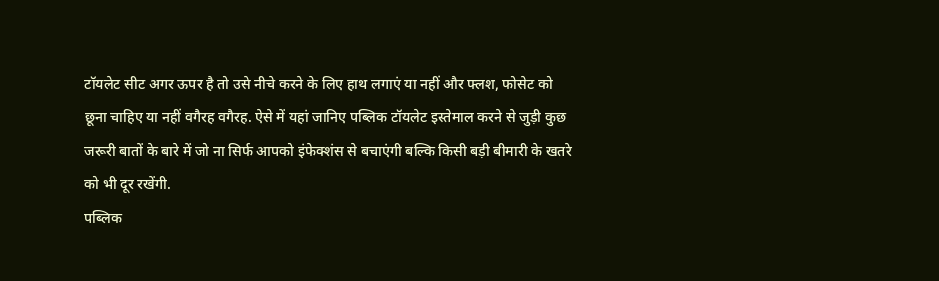टॉयलेट सीट अगर ऊपर है तो उसे नीचे करने के लिए हाथ लगाएं या नहीं और फ्लश, फोसेट को छूना चाहिए या नहीं वगैरह वगैरह. ऐसे में यहां जानिए पब्लिक टॉयलेट इस्तेमाल करने से जुड़ी कुछ जरूरी बातों के बारे में जो ना सिर्फ आपको इंफेक्शंस से बचाएंगी बल्कि किसी बड़ी बीमारी के खतरे को भी दूर रखेंगी.
पब्लिक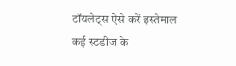टॉयलेट्स ऐसे करें इस्तेमाल
कई स्टडीज के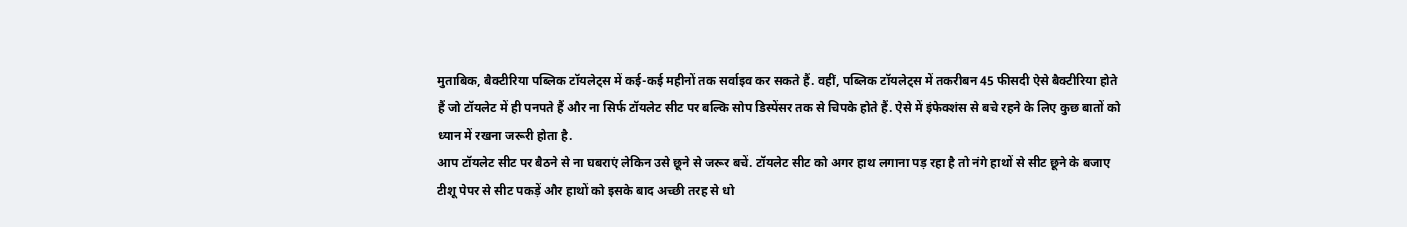मुताबिक, बैक्टीरिया पब्लिक टॉयलेट्स में कई-कई महीनों तक सर्वाइव कर सकते हैं. वहीं, पब्लिक टॉयलेट्स में तकरीबन 45 फीसदी ऐसे बैक्टीरिया होते हैं जो टॉयलेट में ही पनपते हैं और ना सिर्फ टॉयलेट सीट पर बल्कि सोप डिस्पेंसर तक से चिपके होते हैं. ऐसे में इंफेक्शंस से बचे रहने के लिए कुछ बातों को ध्यान में रखना जरूरी होता है.
आप टॉयलेट सीट पर बैठने से ना घबराएं लेकिन उसे छूने से जरूर बचें. टॉयलेट सीट को अगर हाथ लगाना पड़ रहा है तो नंगे हाथों से सीट छूने के बजाए टीशू पेपर से सीट पकड़ें और हाथों को इसके बाद अच्छी तरह से धो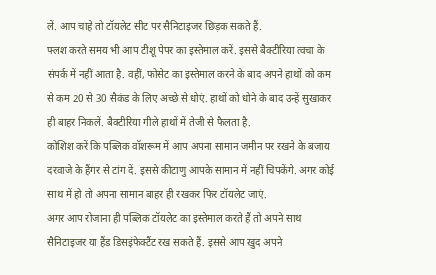लें. आप चाहे तो टॉयलेट सीट पर सैनिटाइजर छिड़क सकते हैं.
फ्लश करते समय भी आप टीशू पेपर का इस्तेमाल करें. इससे बैक्टीरिया त्वचा के संपर्क में नहीं आता है. वहीं, फोसेट का इस्तेमाल करने के बाद अपने हाथों को कम से कम 20 से 30 सैकंड के लिए अच्छे से धोएं. हाथों को धोने के बाद उन्हें सुखाकर ही बाहर निकलें. बैक्टीरिया गीले हाथों में तेजी से फैलता है.
कोशिश करें कि पब्लिक वॉशरूम में आप अपना सामान जमीन पर रखने के बजाय दरवाजे के हैंगर से टांग दें. इससे कीटाणु आपके सामान में नहीं चिपकेंगे. अगर कोई साथ में हो तो अपना सामान बाहर ही रखकर फिर टॉयलेट जाएं.
अगर आप रोजाना ही पब्लिक टॉयलेट का इस्तेमाल करते हैं तो अपने साथ सैनिटाइजर या हैंड डिसइंफेक्टैंट रख सकते हैं. इससे आप खुद अपने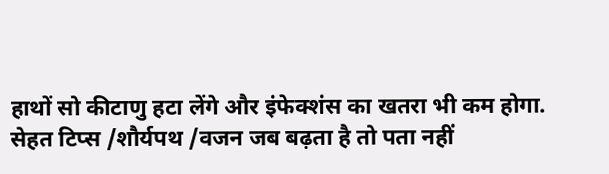हाथों सो कीटाणु हटा लेंगे और इंफेक्शंस का खतरा भी कम होगा.
सेहत टिप्स /शौर्यपथ /वजन जब बढ़ता है तो पता नहीं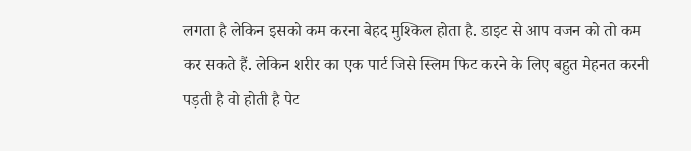लगता है लेकिन इसको कम करना बेहद मुश्किल होता है. डाइट से आप वजन को तो कम कर सकते हैं. लेकिन शरीर का एक पार्ट जिसे स्लिम फिट करने के लिए बहुत मेहनत करनी पड़ती है वो होती है पेट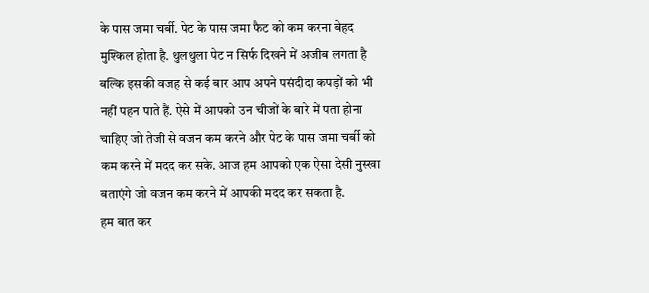के पास जमा चर्बी. पेट के पास जमा फैट को कम करना बेहद मुश्किल होता है. थुलथुला पेट न सिर्फ दिखने में अजीब लगता है बल्कि इसकी वजह से कई बार आप अपने पसंदीदा कपड़ों को भी नहीं पहन पाते हैं. ऐसे में आपको उन चीजों के बारे में पता होना चाहिए जो तेजी से वजन कम करने और पेट के पास जमा चर्बी को कम करने में मदद कर सके. आज हम आपको एक ऐसा देसी नुस्खा बताएंगे जो वजन कम करने में आपकी मदद कर सकता है.
हम बात कर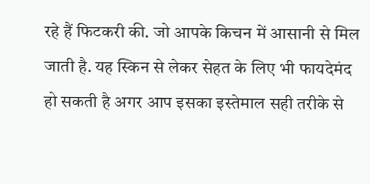रहे हैं फिटकरी की. जो आपके किचन में आसानी से मिल जाती है. यह स्किन से लेकर सेहत के लिए भी फायदेमंद हो सकती है अगर आप इसका इस्तेमाल सही तरीके से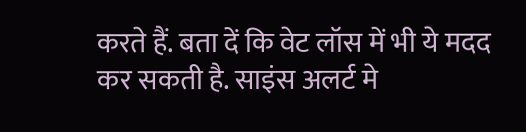करते हैं. बता दें कि वेट लॉस में भी ये मदद कर सकती है. साइंस अलर्ट मे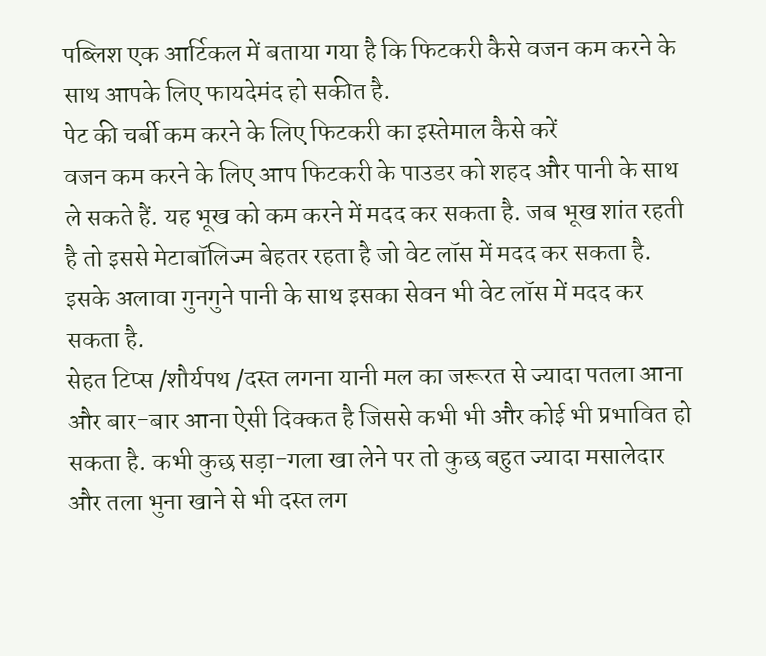पब्लिश एक आर्टिकल में बताया गया है कि फिटकरी कैसे वजन कम करने के साथ आपके लिए फायदेमंद हो सकीत है.
पेट की चर्बी कम करने के लिए फिटकरी का इस्तेमाल कैसे करें
वजन कम करने के लिए आप फिटकरी के पाउडर को शहद और पानी के साथ ले सकते हैं. यह भूख को कम करने में मदद कर सकता है. जब भूख शांत रहती है तो इससे मेटाबॉलिज्म बेहतर रहता है जो वेट लॉस में मदद कर सकता है. इसके अलावा गुनगुने पानी के साथ इसका सेवन भी वेट लॉस में मदद कर सकता है.
सेहत टिप्स /शौर्यपथ /दस्त लगना यानी मल का जरूरत से ज्यादा पतला आना और बार-बार आना ऐसी दिक्कत है जिससे कभी भी और कोई भी प्रभावित हो सकता है. कभी कुछ सड़ा-गला खा लेने पर तो कुछ बहुत ज्यादा मसालेदार और तला भुना खाने से भी दस्त लग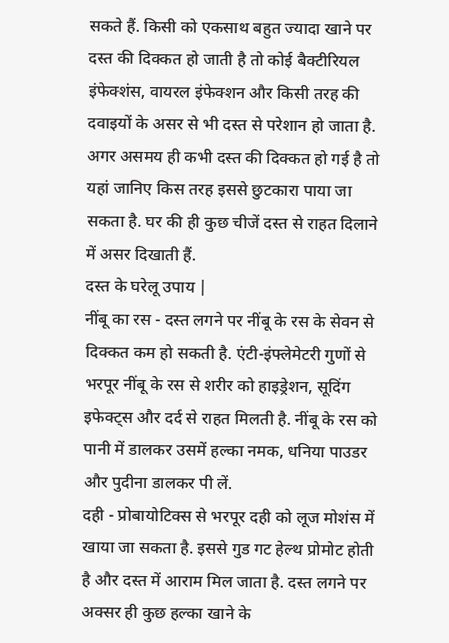सकते हैं. किसी को एकसाथ बहुत ज्यादा खाने पर दस्त की दिक्कत हो जाती है तो कोई बैक्टीरियल इंफेक्शंस, वायरल इंफेक्शन और किसी तरह की दवाइयों के असर से भी दस्त से परेशान हो जाता है. अगर असमय ही कभी दस्त की दिक्कत हो गई है तो यहां जानिए किस तरह इससे छुटकारा पाया जा सकता है. घर की ही कुछ चीजें दस्त से राहत दिलाने में असर दिखाती हैं.
दस्त के घरेलू उपाय |
नींबू का रस - दस्त लगने पर नींबू के रस के सेवन से दिक्कत कम हो सकती है. एंटी-इंफ्लेमेटरी गुणों से भरपूर नींबू के रस से शरीर को हाइड्रेशन, सूदिंग इफेक्ट्स और दर्द से राहत मिलती है. नींबू के रस को पानी में डालकर उसमें हल्का नमक, धनिया पाउडर और पुदीना डालकर पी लें.
दही - प्रोबायोटिक्स से भरपूर दही को लूज मोशंस में खाया जा सकता है. इससे गुड गट हेल्थ प्रोमोट होती है और दस्त में आराम मिल जाता है. दस्त लगने पर अक्सर ही कुछ हल्का खाने के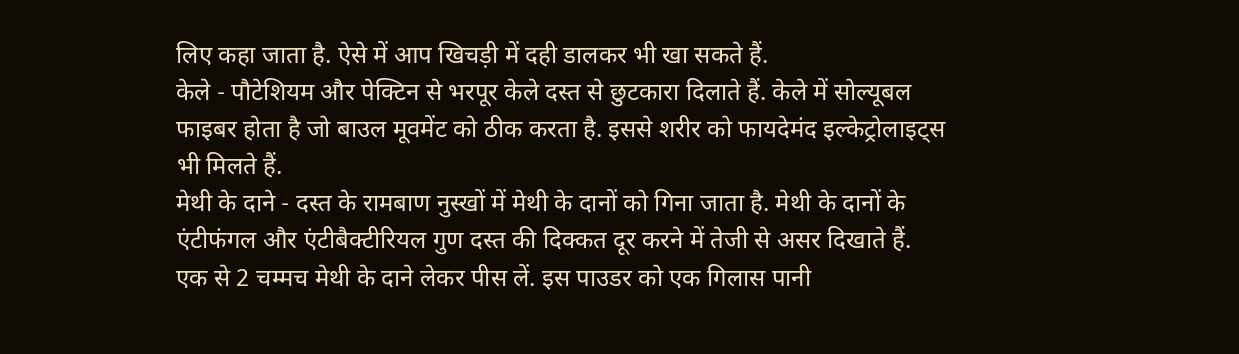लिए कहा जाता है. ऐसे में आप खिचड़ी में दही डालकर भी खा सकते हैं.
केले - पौटेशियम और पेक्टिन से भरपूर केले दस्त से छुटकारा दिलाते हैं. केले में सोल्यूबल फाइबर होता है जो बाउल मूवमेंट को ठीक करता है. इससे शरीर को फायदेमंद इल्केट्रोलाइट्स भी मिलते हैं.
मेथी के दाने - दस्त के रामबाण नुस्खों में मेथी के दानों को गिना जाता है. मेथी के दानों के एंटीफंगल और एंटीबैक्टीरियल गुण दस्त की दिक्कत दूर करने में तेजी से असर दिखाते हैं. एक से 2 चम्मच मेथी के दाने लेकर पीस लें. इस पाउडर को एक गिलास पानी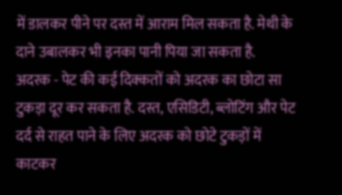में डालकर पीने पर दस्त में आराम मिल सकता है. मेथी के दाने उबालकर भी इनका पानी पिया जा सकता है.
अदरक - पेट की कई दिक्कतों को अदरक का छोटा सा टुकड़ा दूर कर सकता है. दस्त, एसिडिटी, ब्लोटिंग और पेट दर्द से राहत पाने के लिए अदरक को छोटे टुकड़ों में काटकर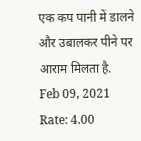एक कप पानी में डालने और उबालकर पीने पर आराम मिलता है.
Feb 09, 2021 Rate: 4.00